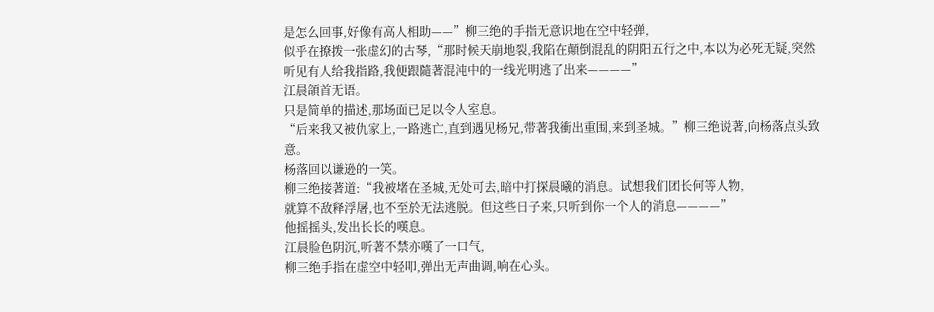是怎么回事,好像有高人相助——”柳三绝的手指无意识地在空中轻弹,
似乎在撩拨一张虚幻的古琴,“那时候天崩地裂,我陷在顛倒混乱的阴阳五行之中,本以为必死无疑,突然听见有人给我指路,我便跟隨著混沌中的一线光明逃了出来————”
江晨頜首无语。
只是简单的描述,那场面已足以令人室息。
“后来我又被仇家上,一路逃亡,直到遇见杨兄,带著我衝出重围,来到圣城。”柳三绝说著,向杨落点头致意。
杨落回以谦逊的一笑。
柳三绝接著道:“我被堵在圣城,无处可去,暗中打探晨曦的消息。试想我们团长何等人物,
就算不敌释浮屠,也不至於无法逃脱。但这些日子来,只听到你一个人的消息————”
他摇摇头,发出长长的嘆息。
江晨脸色阴沉,听著不禁亦嘆了一口气,
柳三绝手指在虚空中轻叩,弹出无声曲调,响在心头。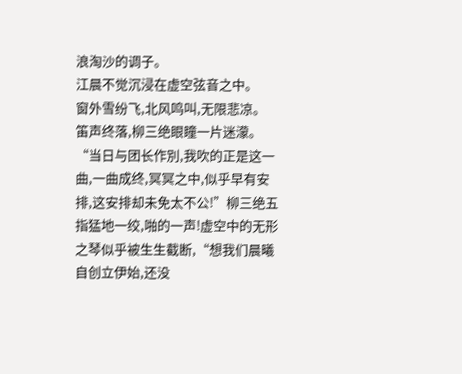浪淘沙的调子。
江晨不觉沉浸在虚空弦音之中。
窗外雪纷飞,北风鸣叫,无限悲凉。
笛声终落,柳三绝眼瞳一片迷濛。
“当日与团长作別,我吹的正是这一曲,一曲成终,冥冥之中,似乎早有安排,这安排却未免太不公!”柳三绝五指猛地一绞,啪的一声!虚空中的无形之琴似乎被生生截断,“想我们晨曦自创立伊始,还没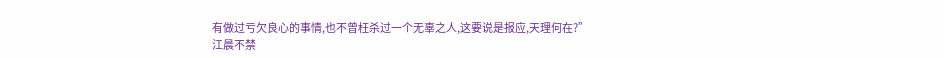有做过亏欠良心的事情,也不曾枉杀过一个无辜之人,这要说是报应,天理何在?”
江晨不禁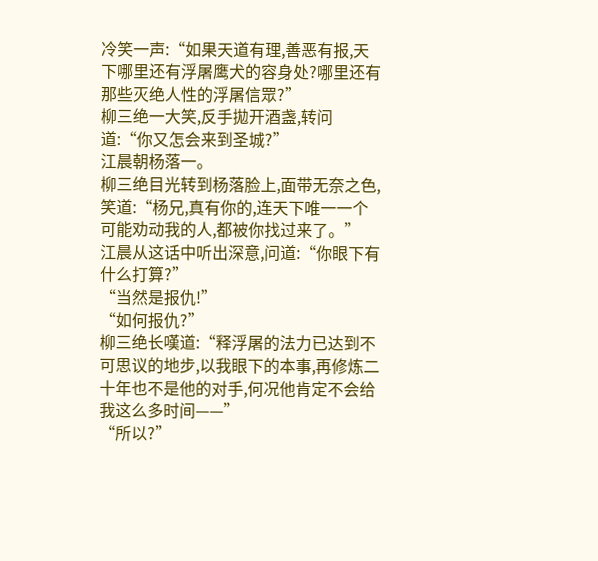冷笑一声:“如果天道有理,善恶有报,天下哪里还有浮屠鹰犬的容身处?哪里还有那些灭绝人性的浮屠信眾?”
柳三绝一大笑,反手拋开酒盏,转问道:“你又怎会来到圣城?”
江晨朝杨落一。
柳三绝目光转到杨落脸上,面带无奈之色,笑道:“杨兄,真有你的,连天下唯一一个可能劝动我的人,都被你找过来了。”
江晨从这话中听出深意,问道:“你眼下有什么打算?”
“当然是报仇!”
“如何报仇?”
柳三绝长嘆道:“释浮屠的法力已达到不可思议的地步,以我眼下的本事,再修炼二十年也不是他的对手,何况他肯定不会给我这么多时间——”
“所以?”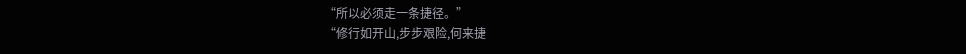“所以必须走一条捷径。”
“修行如开山,步步艰险,何来捷